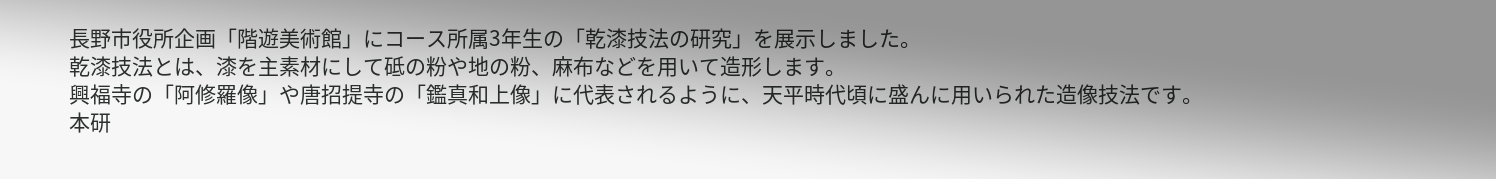長野市役所企画「階遊美術館」にコース所属3年生の「乾漆技法の研究」を展示しました。
乾漆技法とは、漆を主素材にして砥の粉や地の粉、麻布などを用いて造形します。
興福寺の「阿修羅像」や唐招提寺の「鑑真和上像」に代表されるように、天平時代頃に盛んに用いられた造像技法です。
本研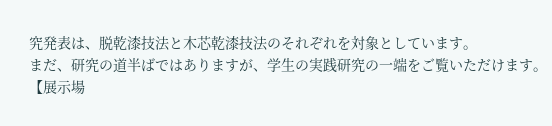究発表は、脱乾漆技法と木芯乾漆技法のそれぞれを対象としています。
まだ、研究の道半ばではありますが、学生の実践研究の一端をご覧いただけます。
【展示場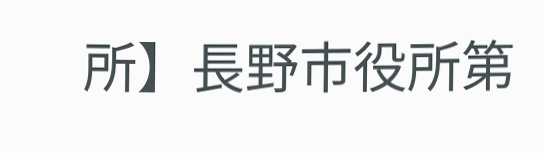所】長野市役所第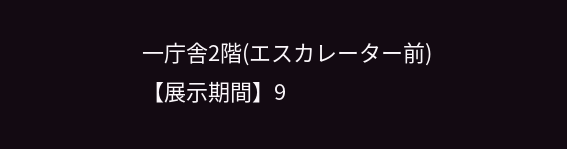一庁舎2階(エスカレーター前)
【展示期間】9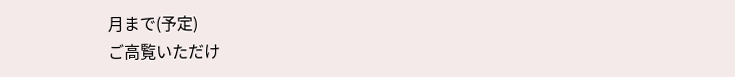月まで(予定)
ご高覧いただけ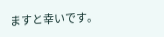ますと幸いです。